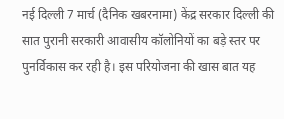नई दिल्ली 7 मार्च (दैनिक खबरनामा) केंद्र सरकार दिल्ली की सात पुरानी सरकारी आवासीय कॉलोनियों का बड़े स्तर पर पुनर्विकास कर रही है। इस परियोजना की खास बात यह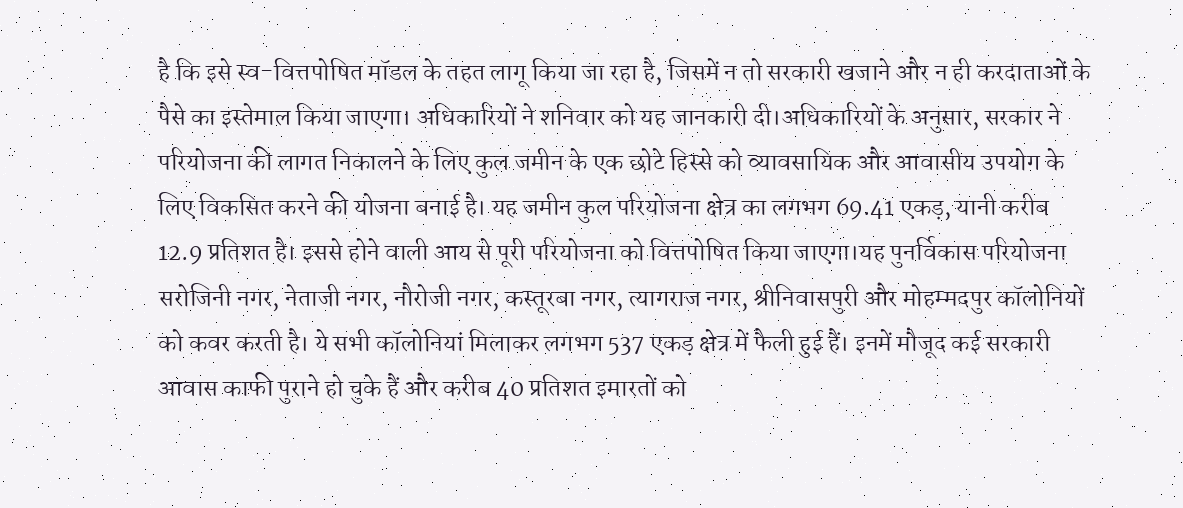है कि इसे स्व-वित्तपोषित मॉडल के तहत लागू किया जा रहा है, जिसमें न तो सरकारी खजाने और न ही करदाताओं के पैसे का इस्तेमाल किया जाएगा। अधिकारियों ने शनिवार को यह जानकारी दी।अधिकारियों के अनुसार, सरकार ने परियोजना की लागत निकालने के लिए कुल जमीन के एक छोटे हिस्से को व्यावसायिक और आवासीय उपयोग के लिए विकसित करने की योजना बनाई है। यह जमीन कुल परियोजना क्षेत्र का लगभग 69.41 एकड़, यानी करीब 12.9 प्रतिशत है। इससे होने वाली आय से पूरी परियोजना को वित्तपोषित किया जाएगा।यह पुनर्विकास परियोजना सरोजिनी नगर, नेताजी नगर, नौरोजी नगर, कस्तूरबा नगर, त्यागराज नगर, श्रीनिवासपुरी और मोहम्मदपुर कॉलोनियों को कवर करती है। ये सभी कॉलोनियां मिलाकर लगभग 537 एकड़ क्षेत्र में फैली हुई हैं। इनमें मौजूद कई सरकारी आवास काफी पुराने हो चुके हैं और करीब 40 प्रतिशत इमारतों को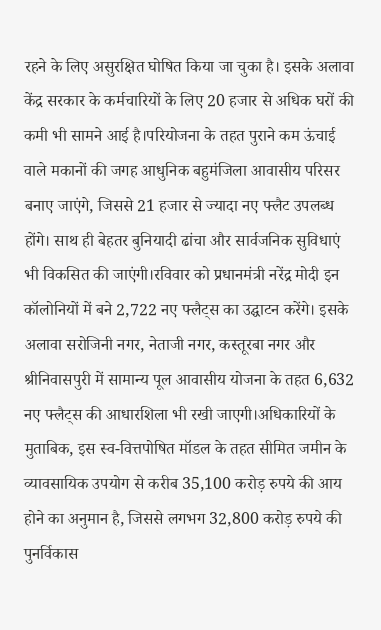रहने के लिए असुरक्षित घोषित किया जा चुका है। इसके अलावा केंद्र सरकार के कर्मचारियों के लिए 20 हजार से अधिक घरों की कमी भी सामने आई है।परियोजना के तहत पुराने कम ऊंचाई वाले मकानों की जगह आधुनिक बहुमंजिला आवासीय परिसर बनाए जाएंगे, जिससे 21 हजार से ज्यादा नए फ्लैट उपलब्ध होंगे। साथ ही बेहतर बुनियादी ढांचा और सार्वजनिक सुविधाएं भी विकसित की जाएंगी।रविवार को प्रधानमंत्री नरेंद्र मोदी इन कॉलोनियों में बने 2,722 नए फ्लैट्स का उद्घाटन करेंगे। इसके अलावा सरोजिनी नगर, नेताजी नगर, कस्तूरबा नगर और श्रीनिवासपुरी में सामान्य पूल आवासीय योजना के तहत 6,632 नए फ्लैट्स की आधारशिला भी रखी जाएगी।अधिकारियों के मुताबिक, इस स्व-वित्तपोषित मॉडल के तहत सीमित जमीन के व्यावसायिक उपयोग से करीब 35,100 करोड़ रुपये की आय होने का अनुमान है, जिससे लगभग 32,800 करोड़ रुपये की पुनर्विकास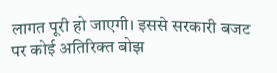लागत पूरी हो जाएगी। इससे सरकारी बजट पर कोई अतिरिक्त बोझ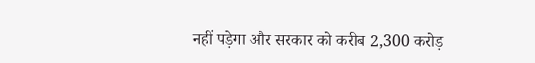नहीं पड़ेगा और सरकार को करीब 2,300 करोड़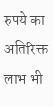रुपये का अतिरिक्त लाभ भी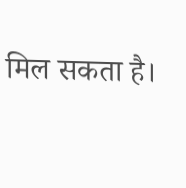मिल सकता है।